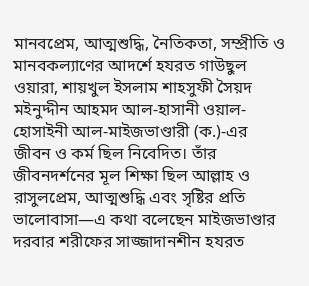মানবপ্রেম, আত্মশুদ্ধি, নৈতিকতা, সম্প্রীতি ও মানবকল্যাণের আদর্শে হযরত গাউছুল ওয়ারা, শায়খুল ইসলাম শাহসুফী সৈয়দ মইনুদ্দীন আহমদ আল-হাসানী ওয়াল-হোসাইনী আল-মাইজভাণ্ডারী (ক.)-এর জীবন ও কর্ম ছিল নিবেদিত। তাঁর জীবনদর্শনের মূল শিক্ষা ছিল আল্লাহ ও রাসুলপ্রেম, আত্মশুদ্ধি এবং সৃষ্টির প্রতি ভালোবাসা—এ কথা বলেছেন মাইজভাণ্ডার দরবার শরীফের সাজ্জাদানশীন হযরত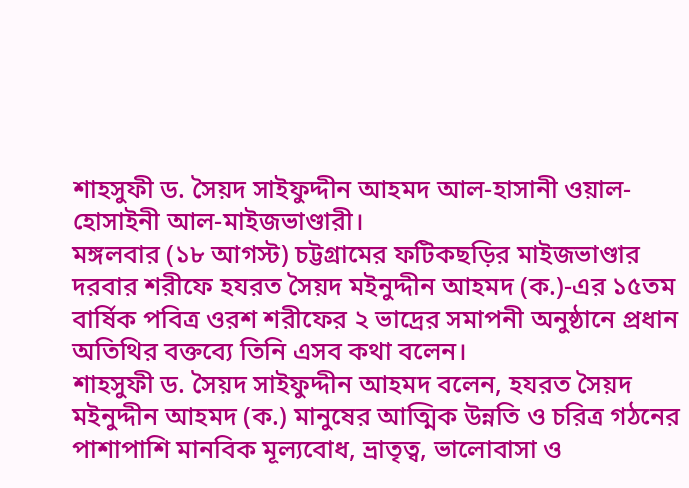শাহসুফী ড. সৈয়দ সাইফুদ্দীন আহমদ আল-হাসানী ওয়াল-হোসাইনী আল-মাইজভাণ্ডারী।
মঙ্গলবার (১৮ আগস্ট) চট্টগ্রামের ফটিকছড়ির মাইজভাণ্ডার দরবার শরীফে হযরত সৈয়দ মইনুদ্দীন আহমদ (ক.)-এর ১৫তম বার্ষিক পবিত্র ওরশ শরীফের ২ ভাদ্রের সমাপনী অনুষ্ঠানে প্রধান অতিথির বক্তব্যে তিনি এসব কথা বলেন।
শাহসুফী ড. সৈয়দ সাইফুদ্দীন আহমদ বলেন, হযরত সৈয়দ মইনুদ্দীন আহমদ (ক.) মানুষের আত্মিক উন্নতি ও চরিত্র গঠনের পাশাপাশি মানবিক মূল্যবোধ, ভ্রাতৃত্ব, ভালোবাসা ও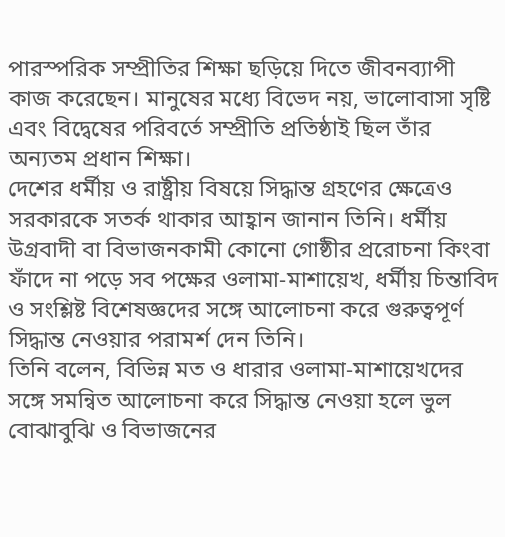পারস্পরিক সম্প্রীতির শিক্ষা ছড়িয়ে দিতে জীবনব্যাপী কাজ করেছেন। মানুষের মধ্যে বিভেদ নয়, ভালোবাসা সৃষ্টি এবং বিদ্বেষের পরিবর্তে সম্প্রীতি প্রতিষ্ঠাই ছিল তাঁর অন্যতম প্রধান শিক্ষা।
দেশের ধর্মীয় ও রাষ্ট্রীয় বিষয়ে সিদ্ধান্ত গ্রহণের ক্ষেত্রেও সরকারকে সতর্ক থাকার আহ্বান জানান তিনি। ধর্মীয় উগ্রবাদী বা বিভাজনকামী কোনো গোষ্ঠীর প্ররোচনা কিংবা ফাঁদে না পড়ে সব পক্ষের ওলামা-মাশায়েখ, ধর্মীয় চিন্তাবিদ ও সংশ্লিষ্ট বিশেষজ্ঞদের সঙ্গে আলোচনা করে গুরুত্বপূর্ণ সিদ্ধান্ত নেওয়ার পরামর্শ দেন তিনি।
তিনি বলেন, বিভিন্ন মত ও ধারার ওলামা-মাশায়েখদের সঙ্গে সমন্বিত আলোচনা করে সিদ্ধান্ত নেওয়া হলে ভুল বোঝাবুঝি ও বিভাজনের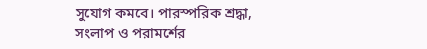সুযোগ কমবে। পারস্পরিক শ্রদ্ধা, সংলাপ ও পরামর্শের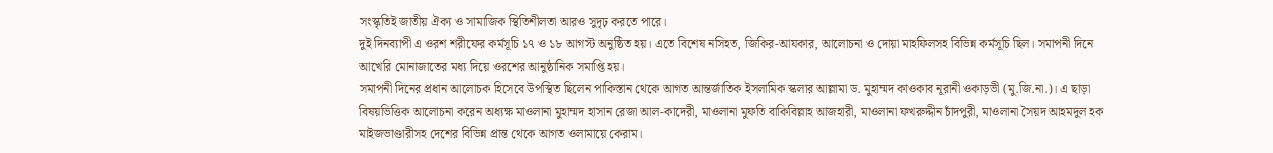সংস্কৃতিই জাতীয় ঐক্য ও সামাজিক স্থিতিশীলতা আরও সুদৃঢ় করতে পারে।
দুই দিনব্যাপী এ ওরশ শরীফের কর্মসূচি ১৭ ও ১৮ আগস্ট অনুষ্ঠিত হয়। এতে বিশেষ নসিহত, জিকির-আযকার, আলোচনা ও দোয়া মাহফিলসহ বিভিন্ন কর্মসূচি ছিল। সমাপনী দিনে আখেরি মোনাজাতের মধ্য দিয়ে ওরশের আনুষ্ঠানিক সমাপ্তি হয়।
সমাপনী দিনের প্রধান আলোচক হিসেবে উপস্থিত ছিলেন পাকিস্তান থেকে আগত আন্তর্জাতিক ইসলামিক স্কলার আল্লামা ড. মুহাম্মদ কাওকাব নূরানী ওকাড়ভী (মু.জি.না.)। এ ছাড়া বিষয়ভিত্তিক আলোচনা করেন অধ্যক্ষ মাওলানা মুহাম্মদ হাসান রেজা আল-কাদেরী, মাওলানা মুফতি বাকিবিল্লাহ আজহারী, মাওলানা ফখরুদ্দীন চাঁদপুরী, মাওলানা সৈয়দ আহমদুল হক মাইজভাণ্ডারীসহ দেশের বিভিন্ন প্রান্ত থেকে আগত ওলামায়ে কেরাম।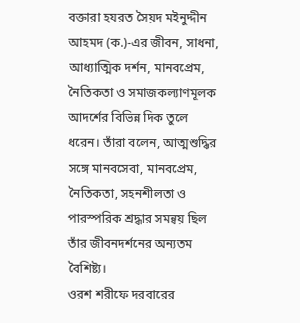বক্তারা হযরত সৈয়দ মইনুদ্দীন আহমদ (ক.)-এর জীবন, সাধনা, আধ্যাত্মিক দর্শন, মানবপ্রেম, নৈতিকতা ও সমাজকল্যাণমূলক আদর্শের বিভিন্ন দিক তুলে ধরেন। তাঁরা বলেন, আত্মশুদ্ধির সঙ্গে মানবসেবা, মানবপ্রেম, নৈতিকতা, সহনশীলতা ও পারস্পরিক শ্রদ্ধার সমন্বয় ছিল তাঁর জীবনদর্শনের অন্যতম বৈশিষ্ট্য।
ওরশ শরীফে দরবারের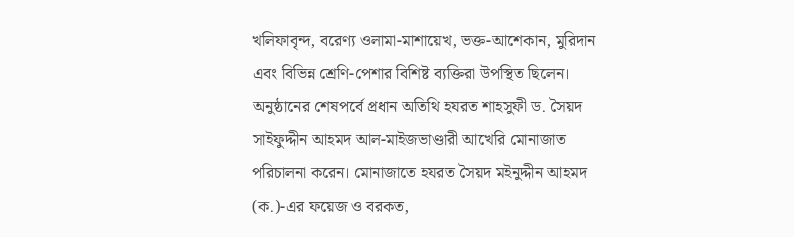খলিফাবৃন্দ, বরেণ্য ওলামা-মাশায়েখ, ভক্ত-আশেকান, মুরিদান এবং বিভিন্ন শ্রেণি-পেশার বিশিষ্ট ব্যক্তিরা উপস্থিত ছিলেন।
অনুষ্ঠানের শেষপর্বে প্রধান অতিথি হযরত শাহসুফী ড. সৈয়দ সাইফুদ্দীন আহমদ আল-মাইজভাণ্ডারী আখেরি মোনাজাত পরিচালনা করেন। মোনাজাতে হযরত সৈয়দ মইনুদ্দীন আহমদ (ক.)-এর ফয়েজ ও বরকত,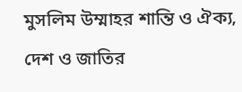মুসলিম উম্মাহর শান্তি ও ঐক্য, দেশ ও জাতির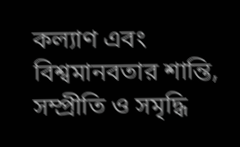কল্যাণ এবং বিশ্বমানবতার শান্তি, সম্প্রীতি ও সমৃদ্ধি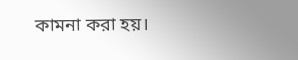কামনা করা হয়।